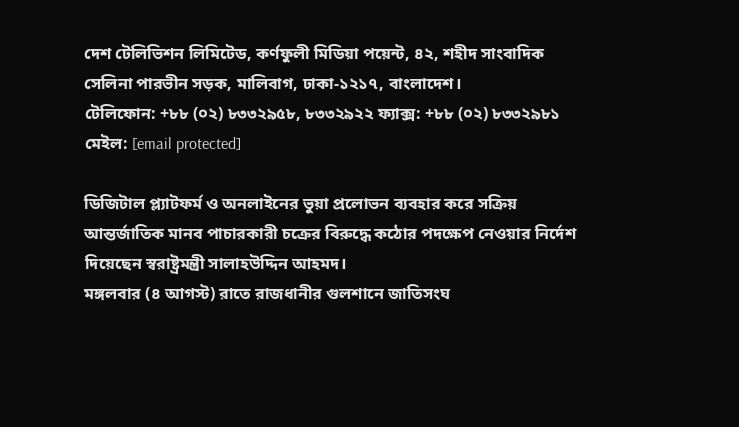দেশ টেলিভিশন লিমিটেড, কর্ণফুলী মিডিয়া পয়েন্ট, ৪২, শহীদ সাংবাদিক সেলিনা পারভীন সড়ক, মালিবাগ, ঢাকা-১২১৭, বাংলাদেশ।
টেলিফোন: +৮৮ (০২) ৮৩৩২৯৫৮, ৮৩৩২৯২২ ফ্যাক্স: +৮৮ (০২) ৮৩৩২৯৮১ মেইল: [email protected]

ডিজিটাল প্ল্যাটফর্ম ও অনলাইনের ভুয়া প্রলোভন ব্যবহার করে সক্রিয় আন্তর্জাতিক মানব পাচারকারী চক্রের বিরুদ্ধে কঠোর পদক্ষেপ নেওয়ার নির্দেশ দিয়েছেন স্বরাষ্ট্রমন্ত্রী সালাহউদ্দিন আহমদ।
মঙ্গলবার (৪ আগস্ট) রাতে রাজধানীর গুলশানে জাতিসংঘ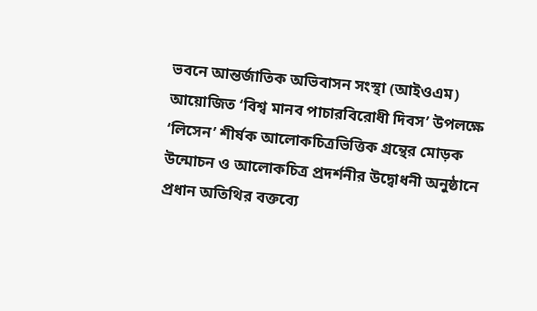ভবনে আন্তর্জাতিক অভিবাসন সংস্থা (আইওএম) আয়োজিত ‘বিশ্ব মানব পাচারবিরোধী দিবস’ উপলক্ষে ‘লিসেন’ শীর্ষক আলোকচিত্রভিত্তিক গ্রন্থের মোড়ক উন্মোচন ও আলোকচিত্র প্রদর্শনীর উদ্বোধনী অনুষ্ঠানে প্রধান অতিথির বক্তব্যে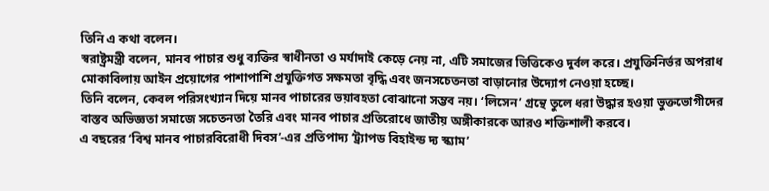তিনি এ কথা বলেন।
স্বরাষ্ট্রমন্ত্রী বলেন, মানব পাচার শুধু ব্যক্তির স্বাধীনতা ও মর্যাদাই কেড়ে নেয় না, এটি সমাজের ভিত্তিকেও দুর্বল করে। প্রযুক্তিনির্ভর অপরাধ মোকাবিলায় আইন প্রয়োগের পাশাপাশি প্রযুক্তিগত সক্ষমতা বৃদ্ধি এবং জনসচেতনতা বাড়ানোর উদ্যোগ নেওয়া হচ্ছে।
তিনি বলেন, কেবল পরিসংখ্যান দিয়ে মানব পাচারের ভয়াবহতা বোঝানো সম্ভব নয়। ‘লিসেন’ গ্রন্থে তুলে ধরা উদ্ধার হওয়া ভুক্তভোগীদের বাস্তব অভিজ্ঞতা সমাজে সচেতনতা তৈরি এবং মানব পাচার প্রতিরোধে জাতীয় অঙ্গীকারকে আরও শক্তিশালী করবে।
এ বছরের ‘বিশ্ব মানব পাচারবিরোধী দিবস’-এর প্রতিপাদ্য ‘ট্র্যাপড বিহাইন্ড দ্য স্ক্যাম’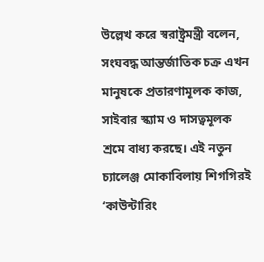উল্লেখ করে স্বরাষ্ট্রমন্ত্রী বলেন, সংঘবদ্ধ আন্তর্জাতিক চক্র এখন মানুষকে প্রতারণামূলক কাজ, সাইবার স্ক্যাম ও দাসত্বমূলক শ্রমে বাধ্য করছে। এই নতুন চ্যালেঞ্জ মোকাবিলায় শিগগিরই ‘কাউন্টারিং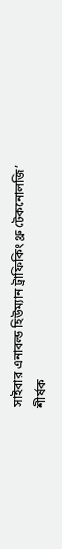সাইবার এনাবল্ড হিউম্যান ট্রাফিকিং থ্রু টেকনোলজি’ শীর্ষক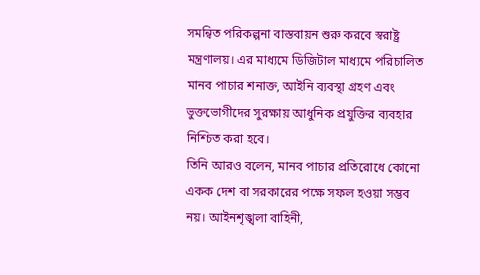সমন্বিত পরিকল্পনা বাস্তবায়ন শুরু করবে স্বরাষ্ট্র মন্ত্রণালয়। এর মাধ্যমে ডিজিটাল মাধ্যমে পরিচালিত মানব পাচার শনাক্ত, আইনি ব্যবস্থা গ্রহণ এবং ভুক্তভোগীদের সুরক্ষায় আধুনিক প্রযুক্তির ব্যবহার নিশ্চিত করা হবে।
তিনি আরও বলেন, মানব পাচার প্রতিরোধে কোনো একক দেশ বা সরকারের পক্ষে সফল হওয়া সম্ভব নয়। আইনশৃঙ্খলা বাহিনী,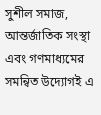সুশীল সমাজ, আন্তর্জাতিক সংস্থা এবং গণমাধ্যমের সমন্বিত উদ্যোগই এ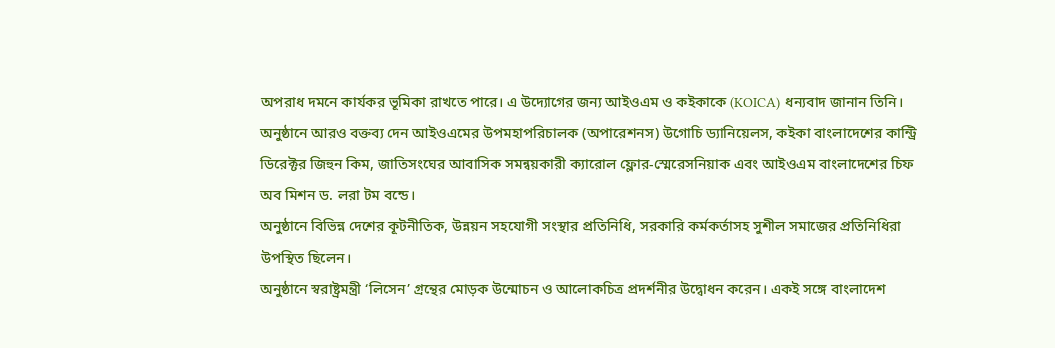অপরাধ দমনে কার্যকর ভূমিকা রাখতে পারে। এ উদ্যোগের জন্য আইওএম ও কইকাকে (KOICA) ধন্যবাদ জানান তিনি।
অনুষ্ঠানে আরও বক্তব্য দেন আইওএমের উপমহাপরিচালক (অপারেশনস) উগোচি ড্যানিয়েলস, কইকা বাংলাদেশের কান্ট্রি ডিরেক্টর জিহুন কিম, জাতিসংঘের আবাসিক সমন্বয়কারী ক্যারোল ফ্লোর-স্মেরেসনিয়াক এবং আইওএম বাংলাদেশের চিফ অব মিশন ড. লরা টম বন্ডে।
অনুষ্ঠানে বিভিন্ন দেশের কূটনীতিক, উন্নয়ন সহযোগী সংস্থার প্রতিনিধি, সরকারি কর্মকর্তাসহ সুশীল সমাজের প্রতিনিধিরা উপস্থিত ছিলেন।
অনুষ্ঠানে স্বরাষ্ট্রমন্ত্রী ‘লিসেন’ গ্রন্থের মোড়ক উন্মোচন ও আলোকচিত্র প্রদর্শনীর উদ্বোধন করেন। একই সঙ্গে বাংলাদেশ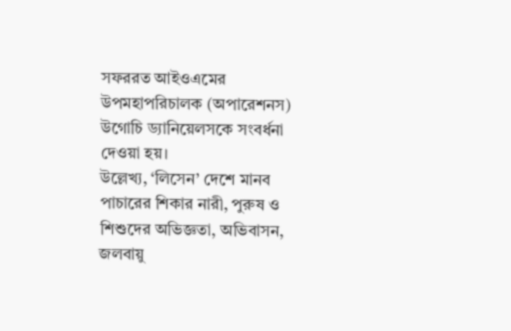সফররত আইওএমের উপমহাপরিচালক (অপারেশনস) উগোচি ড্যানিয়েলসকে সংবর্ধনা দেওয়া হয়।
উল্লেখ্য, ‘লিসেন’ দেশে মানব পাচারের শিকার নারী, পুরুষ ও শিশুদের অভিজ্ঞতা, অভিবাসন, জলবায়ু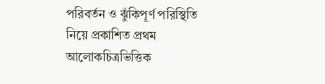পরিবর্তন ও ঝুঁকিপূর্ণ পরিস্থিতি নিয়ে প্রকাশিত প্রথম আলোকচিত্রভিত্তিক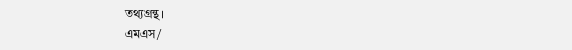তথ্যগ্রন্থ।
এমএস/